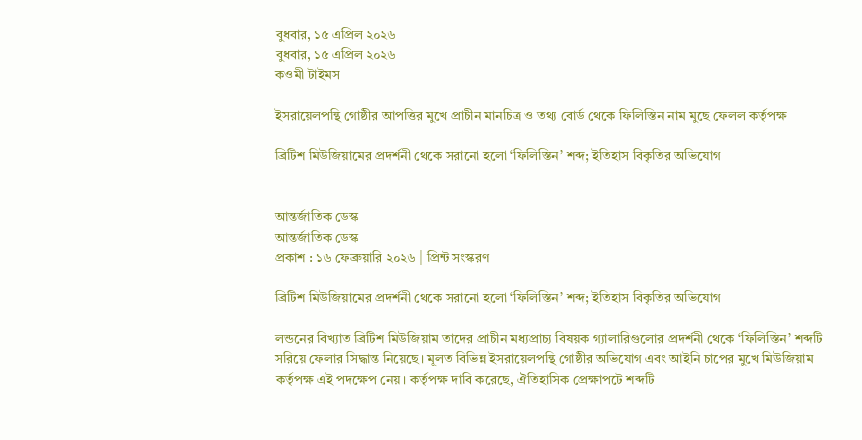বুধবার, ১৫ এপ্রিল ২০২৬
বুধবার, ১৫ এপ্রিল ২০২৬
কওমী টাইমস

ইসরায়েলপন্থি গোষ্ঠীর আপত্তির মুখে প্রাচীন মানচিত্র ও তথ্য বোর্ড থেকে ফিলিস্তিন নাম মুছে ফেলল কর্তৃপক্ষ

ব্রিটিশ মিউজিয়ামের প্রদর্শনী থেকে সরানো হলো ‘ফিলিস্তিন’ শব্দ; ইতিহাস বিকৃতির অভিযোগ


আন্তর্জাতিক ডেস্ক
আন্তর্জাতিক ডেস্ক
প্রকাশ : ১৬ ফেব্রুয়ারি ২০২৬ | প্রিন্ট সংস্করণ

ব্রিটিশ মিউজিয়ামের প্রদর্শনী থেকে সরানো হলো ‘ফিলিস্তিন’ শব্দ; ইতিহাস বিকৃতির অভিযোগ

লন্ডনের বিখ্যাত ব্রিটিশ মিউজিয়াম তাদের প্রাচীন মধ্যপ্রাচ্য বিষয়ক গ্যালারিগুলোর প্রদর্শনী থেকে ‘ফিলিস্তিন’ শব্দটি সরিয়ে ফেলার সিদ্ধান্ত নিয়েছে। মূলত বিভিন্ন ইসরায়েলপন্থি গোষ্ঠীর অভিযোগ এবং আইনি চাপের মুখে মিউজিয়াম কর্তৃপক্ষ এই পদক্ষেপ নেয়। কর্তৃপক্ষ দাবি করেছে, ঐতিহাসিক প্রেক্ষাপটে শব্দটি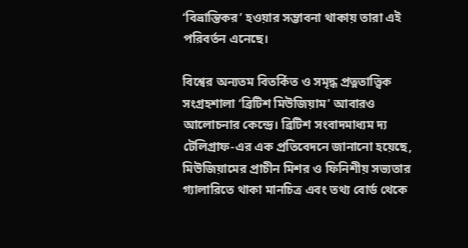‘বিভ্রান্তিকর’ হওয়ার সম্ভাবনা থাকায় তারা এই পরিবর্তন এনেছে।

বিশ্বের অন্যতম বিতর্কিত ও সমৃদ্ধ প্রত্নতাত্ত্বিক সংগ্রহশালা ‘ব্রিটিশ মিউজিয়াম’ আবারও আলোচনার কেন্দ্রে। ব্রিটিশ সংবাদমাধ্যম দ্য টেলিগ্রাফ-এর এক প্রতিবেদনে জানানো হয়েছে, মিউজিয়ামের প্রাচীন মিশর ও ফিনিশীয় সভ্যতার গ্যালারিতে থাকা মানচিত্র এবং তথ্য বোর্ড থেকে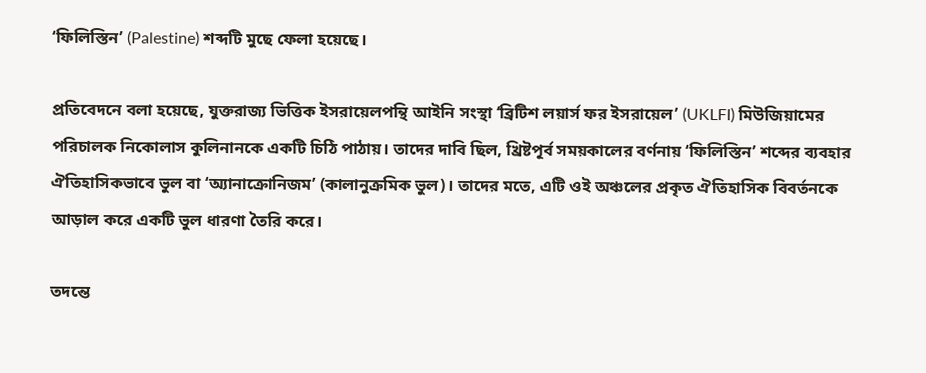‘ফিলিস্তিন’ (Palestine) শব্দটি মুছে ফেলা হয়েছে।

প্রতিবেদনে বলা হয়েছে, যুক্তরাজ্য ভিত্তিক ইসরায়েলপন্থি আইনি সংস্থা ‘ব্রিটিশ লয়ার্স ফর ইসরায়েল’ (UKLFI) মিউজিয়ামের পরিচালক নিকোলাস কুলিনানকে একটি চিঠি পাঠায়। তাদের দাবি ছিল, খ্রিষ্টপূর্ব সময়কালের বর্ণনায় ‘ফিলিস্তিন’ শব্দের ব্যবহার ঐতিহাসিকভাবে ভুল বা ‘অ্যানাক্রোনিজম’ (কালানুক্রমিক ভুল)। তাদের মতে, এটি ওই অঞ্চলের প্রকৃত ঐতিহাসিক বিবর্তনকে আড়াল করে একটি ভুল ধারণা তৈরি করে।

তদন্তে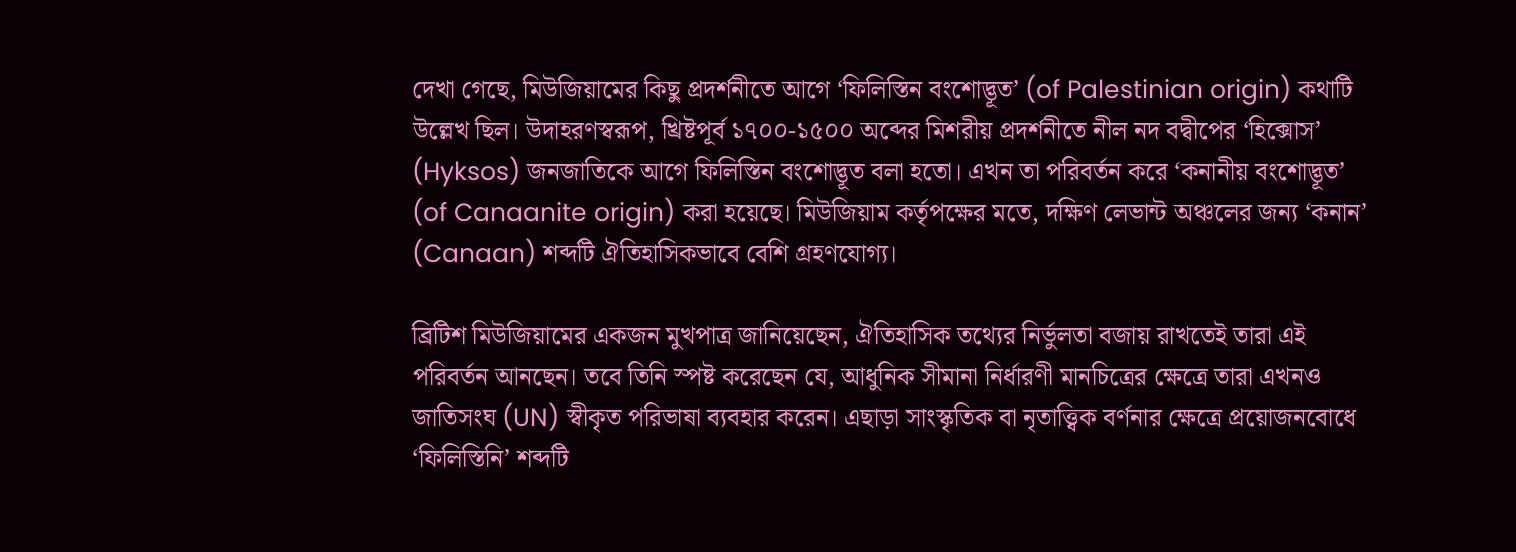দেখা গেছে, মিউজিয়ামের কিছু প্রদর্শনীতে আগে ‘ফিলিস্তিন বংশোদ্ভূত’ (of Palestinian origin) কথাটি উল্লেখ ছিল। উদাহরণস্বরূপ, খ্রিষ্টপূর্ব ১৭০০-১৫০০ অব্দের মিশরীয় প্রদর্শনীতে নীল নদ বদ্বীপের ‘হিক্সোস’ (Hyksos) জনজাতিকে আগে ফিলিস্তিন বংশোদ্ভূত বলা হতো। এখন তা পরিবর্তন করে ‘কনানীয় বংশোদ্ভূত’ (of Canaanite origin) করা হয়েছে। মিউজিয়াম কর্তৃপক্ষের মতে, দক্ষিণ লেভান্ট অঞ্চলের জন্য ‘কনান’ (Canaan) শব্দটি ঐতিহাসিকভাবে বেশি গ্রহণযোগ্য।

ব্রিটিশ মিউজিয়ামের একজন মুখপাত্র জানিয়েছেন, ঐতিহাসিক তথ্যের নির্ভুলতা বজায় রাখতেই তারা এই পরিবর্তন আনছেন। তবে তিনি স্পষ্ট করেছেন যে, আধুনিক সীমানা নির্ধারণী মানচিত্রের ক্ষেত্রে তারা এখনও জাতিসংঘ (UN) স্বীকৃত পরিভাষা ব্যবহার করেন। এছাড়া সাংস্কৃতিক বা নৃতাত্ত্বিক বর্ণনার ক্ষেত্রে প্রয়োজনবোধে ‘ফিলিস্তিনি’ শব্দটি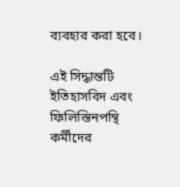ব্যবহার করা হবে।

এই সিদ্ধান্তটি ইতিহাসবিদ এবং ফিলিস্তিনপন্থি কর্মীদের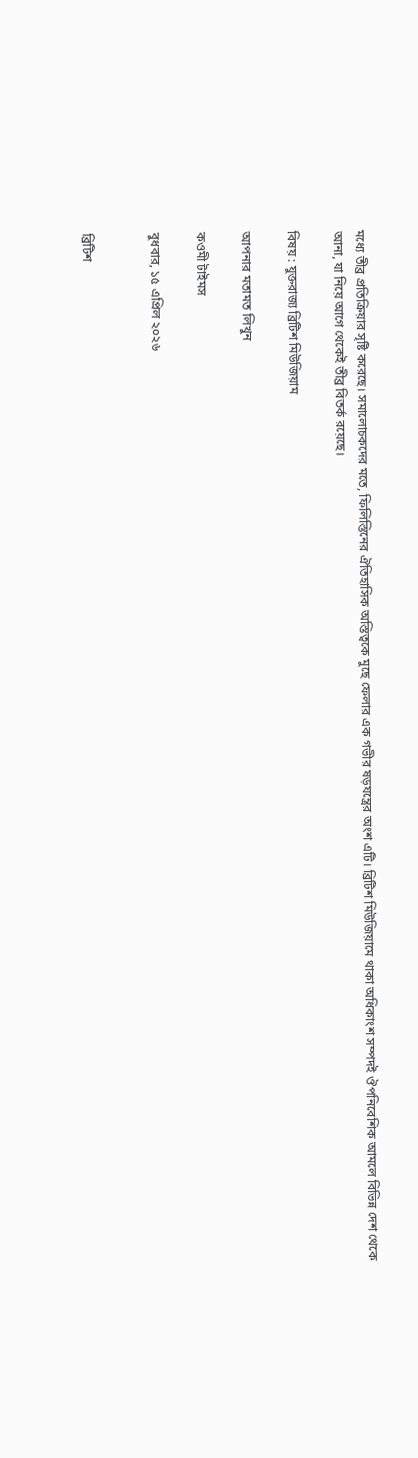মধ্যে তীব্র প্রতিক্রিয়ার সৃষ্টি করেছে। সমালোচকদের মতে, ফিলিস্তিনের ঐতিহাসিক অস্তিত্বকে মুছে ফেলার এক গভীর ষড়যন্ত্রের অংশ এটি। ব্রিটিশ মিউজিয়ামে থাকা অধিকাংশ সম্পদই ঔপনিবেশিক আমলে বিভিন্ন দেশ থেকে আনা, যা নিয়ে আগে থেকেই তীব্র বিতর্ক রয়েছে।

বিষয় : যুক্তরাজ্য ব্রিটিশ মিউজিয়াম

আপনার মতামত লিখুন

কওমী টাইমস

বুধবার, ১৫ এপ্রিল ২০২৬


ব্রিটিশ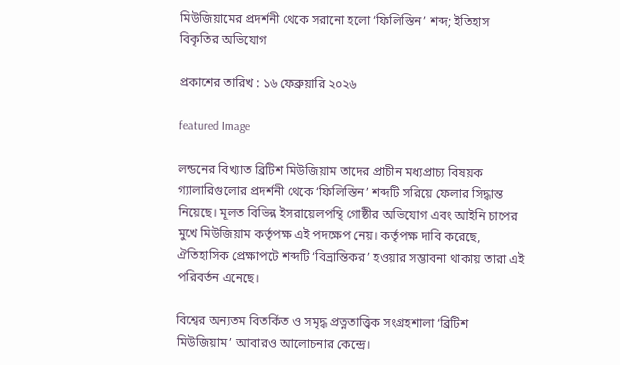মিউজিয়ামের প্রদর্শনী থেকে সরানো হলো ‘ফিলিস্তিন’ শব্দ; ইতিহাস বিকৃতির অভিযোগ

প্রকাশের তারিখ : ১৬ ফেব্রুয়ারি ২০২৬

featured Image

লন্ডনের বিখ্যাত ব্রিটিশ মিউজিয়াম তাদের প্রাচীন মধ্যপ্রাচ্য বিষয়ক গ্যালারিগুলোর প্রদর্শনী থেকে ‘ফিলিস্তিন’ শব্দটি সরিয়ে ফেলার সিদ্ধান্ত নিয়েছে। মূলত বিভিন্ন ইসরায়েলপন্থি গোষ্ঠীর অভিযোগ এবং আইনি চাপের মুখে মিউজিয়াম কর্তৃপক্ষ এই পদক্ষেপ নেয়। কর্তৃপক্ষ দাবি করেছে, ঐতিহাসিক প্রেক্ষাপটে শব্দটি ‘বিভ্রান্তিকর’ হওয়ার সম্ভাবনা থাকায় তারা এই পরিবর্তন এনেছে।

বিশ্বের অন্যতম বিতর্কিত ও সমৃদ্ধ প্রত্নতাত্ত্বিক সংগ্রহশালা ‘ব্রিটিশ মিউজিয়াম’ আবারও আলোচনার কেন্দ্রে।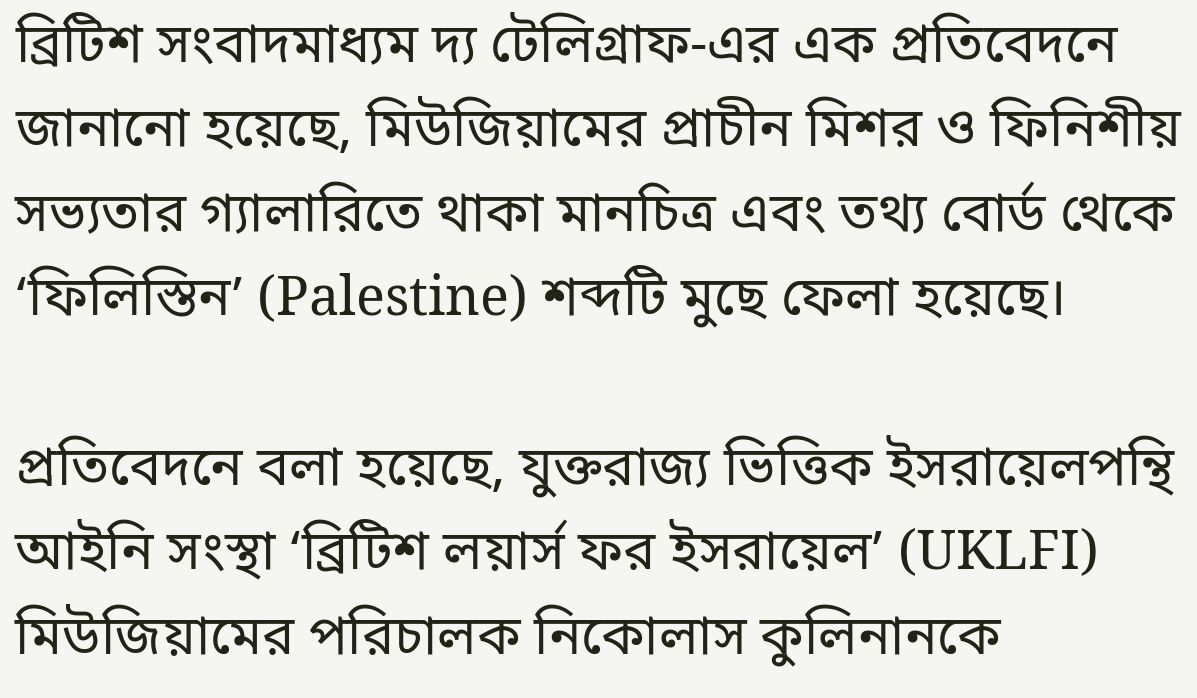ব্রিটিশ সংবাদমাধ্যম দ্য টেলিগ্রাফ-এর এক প্রতিবেদনে জানানো হয়েছে, মিউজিয়ামের প্রাচীন মিশর ও ফিনিশীয় সভ্যতার গ্যালারিতে থাকা মানচিত্র এবং তথ্য বোর্ড থেকে ‘ফিলিস্তিন’ (Palestine) শব্দটি মুছে ফেলা হয়েছে।

প্রতিবেদনে বলা হয়েছে, যুক্তরাজ্য ভিত্তিক ইসরায়েলপন্থি আইনি সংস্থা ‘ব্রিটিশ লয়ার্স ফর ইসরায়েল’ (UKLFI) মিউজিয়ামের পরিচালক নিকোলাস কুলিনানকে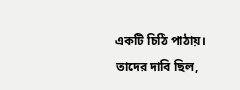একটি চিঠি পাঠায়। তাদের দাবি ছিল,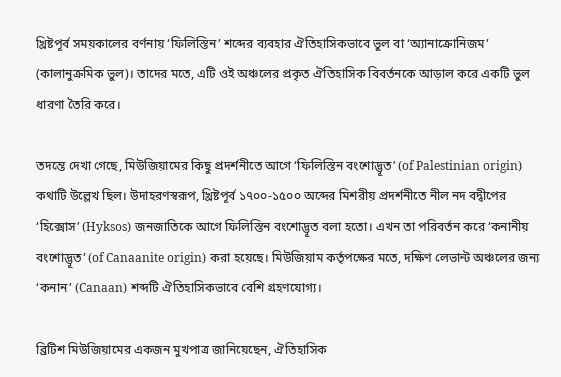খ্রিষ্টপূর্ব সময়কালের বর্ণনায় ‘ফিলিস্তিন’ শব্দের ব্যবহার ঐতিহাসিকভাবে ভুল বা ‘অ্যানাক্রোনিজম’ (কালানুক্রমিক ভুল)। তাদের মতে, এটি ওই অঞ্চলের প্রকৃত ঐতিহাসিক বিবর্তনকে আড়াল করে একটি ভুল ধারণা তৈরি করে।

তদন্তে দেখা গেছে, মিউজিয়ামের কিছু প্রদর্শনীতে আগে ‘ফিলিস্তিন বংশোদ্ভূত’ (of Palestinian origin) কথাটি উল্লেখ ছিল। উদাহরণস্বরূপ, খ্রিষ্টপূর্ব ১৭০০-১৫০০ অব্দের মিশরীয় প্রদর্শনীতে নীল নদ বদ্বীপের ‘হিক্সোস’ (Hyksos) জনজাতিকে আগে ফিলিস্তিন বংশোদ্ভূত বলা হতো। এখন তা পরিবর্তন করে ‘কনানীয় বংশোদ্ভূত’ (of Canaanite origin) করা হয়েছে। মিউজিয়াম কর্তৃপক্ষের মতে, দক্ষিণ লেভান্ট অঞ্চলের জন্য ‘কনান’ (Canaan) শব্দটি ঐতিহাসিকভাবে বেশি গ্রহণযোগ্য।

ব্রিটিশ মিউজিয়ামের একজন মুখপাত্র জানিয়েছেন, ঐতিহাসিক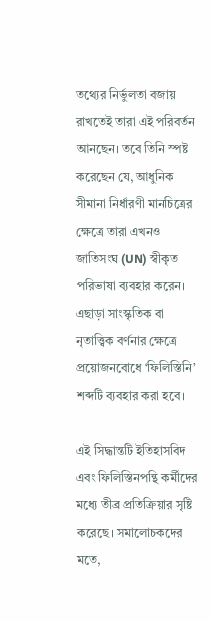তথ্যের নির্ভুলতা বজায় রাখতেই তারা এই পরিবর্তন আনছেন। তবে তিনি স্পষ্ট করেছেন যে, আধুনিক সীমানা নির্ধারণী মানচিত্রের ক্ষেত্রে তারা এখনও জাতিসংঘ (UN) স্বীকৃত পরিভাষা ব্যবহার করেন। এছাড়া সাংস্কৃতিক বা নৃতাত্ত্বিক বর্ণনার ক্ষেত্রে প্রয়োজনবোধে ‘ফিলিস্তিনি’ শব্দটি ব্যবহার করা হবে।

এই সিদ্ধান্তটি ইতিহাসবিদ এবং ফিলিস্তিনপন্থি কর্মীদের মধ্যে তীব্র প্রতিক্রিয়ার সৃষ্টি করেছে। সমালোচকদের মতে,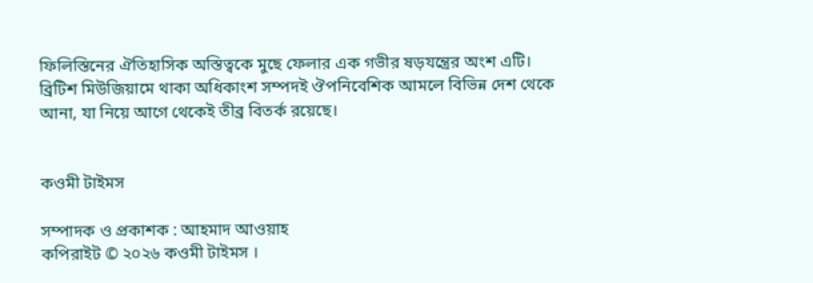ফিলিস্তিনের ঐতিহাসিক অস্তিত্বকে মুছে ফেলার এক গভীর ষড়যন্ত্রের অংশ এটি। ব্রিটিশ মিউজিয়ামে থাকা অধিকাংশ সম্পদই ঔপনিবেশিক আমলে বিভিন্ন দেশ থেকে আনা, যা নিয়ে আগে থেকেই তীব্র বিতর্ক রয়েছে।


কওমী টাইমস

সম্পাদক ও প্রকাশক : আহমাদ আওয়াহ
কপিরাইট © ২০২৬ কওমী টাইমস ।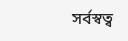সর্বস্বত্ব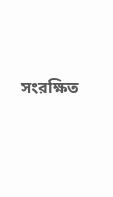সংরক্ষিত